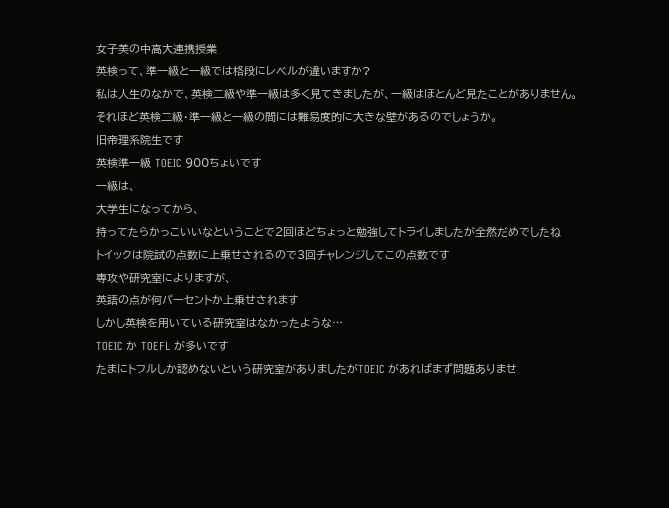女子美の中高大連携授業
英検って、準一級と一級では格段にレベルが違いますか?
私は人生のなかで、英検二級や準一級は多く見てきましたが、一級はほとんど見たことがありません。
それほど英検二級・準一級と一級の間には難易度的に大きな壁があるのでしょうか。
旧帝理系院生です
英検準一級 TOEIC 900ちょいです
一級は、
大学生になってから、
持ってたらかっこいいなということで2回ほどちょっと勉強してトライしましたが全然だめでしたね
トイックは院試の点数に上乗せされるので3回チャレンジしてこの点数です
専攻や研究室によりますが、
英語の点が何パーセントか上乗せされます
しかし英検を用いている研究室はなかったような…
TOEIC か TOEFL が多いです
たまにトフルしか認めないという研究室がありましたがTOEIC があればまず問題ありませ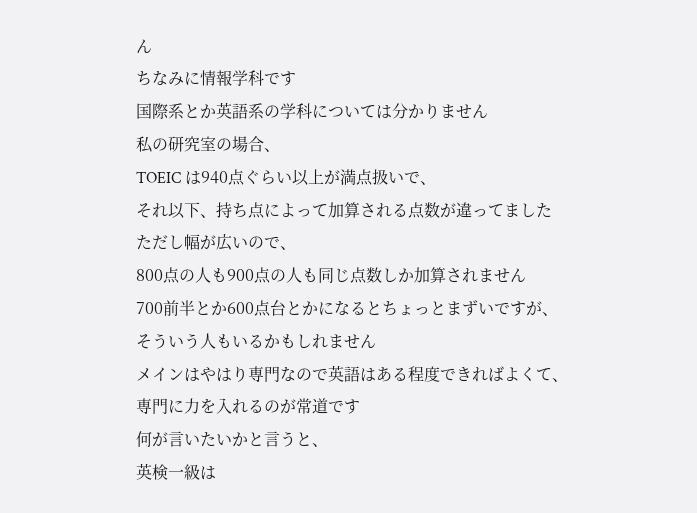ん
ちなみに情報学科です
国際系とか英語系の学科については分かりません
私の研究室の場合、
TOEIC は940点ぐらい以上が満点扱いで、
それ以下、持ち点によって加算される点数が違ってました
ただし幅が広いので、
800点の人も900点の人も同じ点数しか加算されません
700前半とか600点台とかになるとちょっとまずいですが、
そういう人もいるかもしれません
メインはやはり専門なので英語はある程度できればよくて、
専門に力を入れるのが常道です
何が言いたいかと言うと、
英検一級は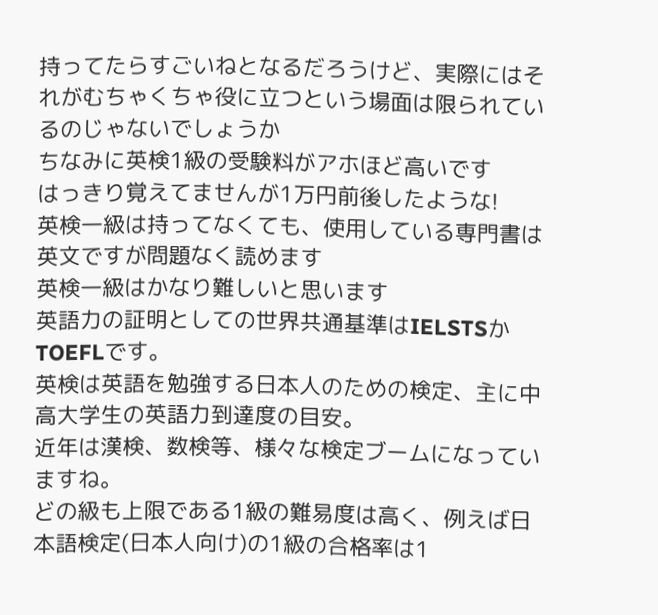持ってたらすごいねとなるだろうけど、実際にはそれがむちゃくちゃ役に立つという場面は限られているのじゃないでしょうか
ちなみに英検1級の受験料がアホほど高いです
はっきり覚えてませんが1万円前後したような!
英検一級は持ってなくても、使用している専門書は英文ですが問題なく読めます
英検一級はかなり難しいと思います
英語力の証明としての世界共通基準はIELSTSかTOEFLです。
英検は英語を勉強する日本人のための検定、主に中高大学生の英語力到達度の目安。
近年は漢検、数検等、様々な検定ブームになっていますね。
どの級も上限である1級の難易度は高く、例えば日本語検定(日本人向け)の1級の合格率は1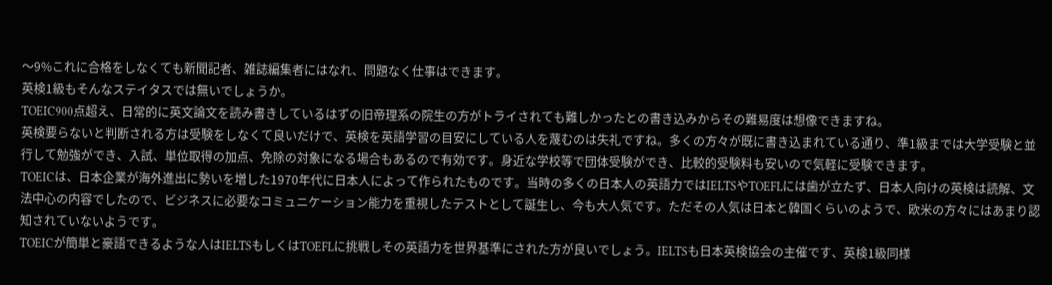〜9%これに合格をしなくても新聞記者、雑誌編集者にはなれ、問題なく仕事はできます。
英検1級もそんなステイタスでは無いでしょうか。
TOEIC900点超え、日常的に英文論文を読み書きしているはずの旧帝理系の院生の方がトライされても難しかったとの書き込みからその難易度は想像できますね。
英検要らないと判断される方は受験をしなくて良いだけで、英検を英語学習の目安にしている人を蔑むのは失礼ですね。多くの方々が既に書き込まれている通り、準1級までは大学受験と並行して勉強ができ、入試、単位取得の加点、免除の対象になる場合もあるので有効です。身近な学校等で団体受験ができ、比較的受験料も安いので気軽に受験できます。
TOEICは、日本企業が海外進出に勢いを増した1970年代に日本人によって作られたものです。当時の多くの日本人の英語力ではIELTSやTOEFLには歯が立たず、日本人向けの英検は読解、文法中心の内容でしたので、ビジネスに必要なコミュニケーション能力を重視したテストとして誕生し、今も大人気です。ただその人気は日本と韓国くらいのようで、欧米の方々にはあまり認知されていないようです。
TOEICが簡単と豪語できるような人はIELTSもしくはTOEFLに挑戦しその英語力を世界基準にされた方が良いでしょう。IELTSも日本英検協会の主催です、英検1級同様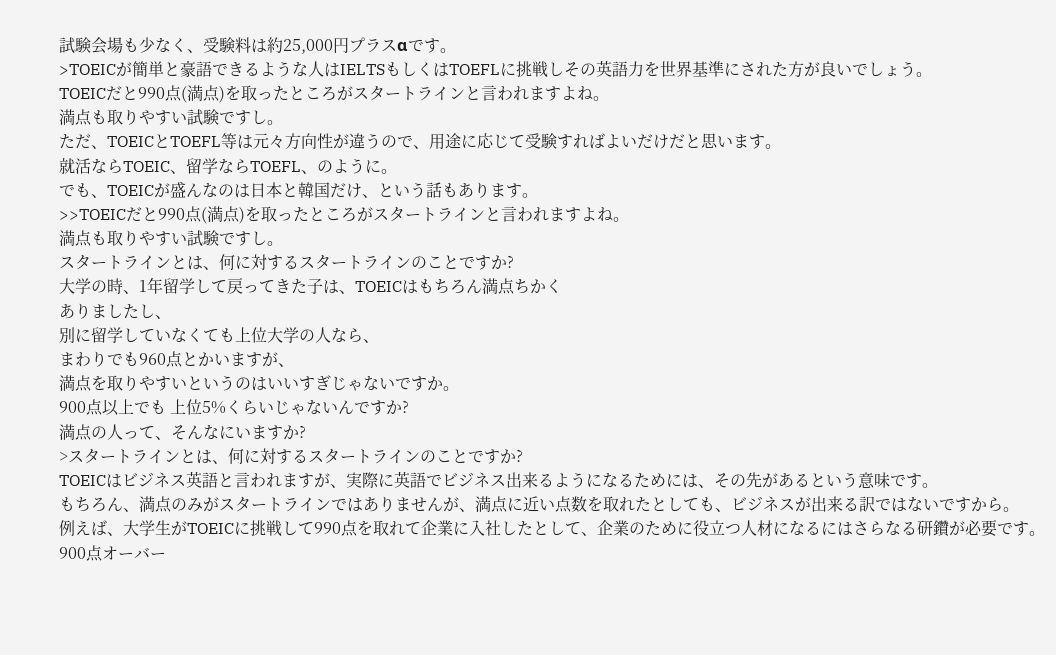試験会場も少なく、受験料は約25,000円プラスαです。
>TOEICが簡単と豪語できるような人はIELTSもしくはTOEFLに挑戦しその英語力を世界基準にされた方が良いでしょう。
TOEICだと990点(満点)を取ったところがスタートラインと言われますよね。
満点も取りやすい試験ですし。
ただ、TOEICとTOEFL等は元々方向性が違うので、用途に応じて受験すればよいだけだと思います。
就活ならTOEIC、留学ならTOEFL、のように。
でも、TOEICが盛んなのは日本と韓国だけ、という話もあります。
>>TOEICだと990点(満点)を取ったところがスタートラインと言われますよね。
満点も取りやすい試験ですし。
スタートラインとは、何に対するスタートラインのことですか?
大学の時、1年留学して戻ってきた子は、TOEICはもちろん満点ちかく
ありましたし、
別に留学していなくても上位大学の人なら、
まわりでも960点とかいますが、
満点を取りやすいというのはいいすぎじゃないですか。
900点以上でも 上位5%くらいじゃないんですか?
満点の人って、そんなにいますか?
>スタートラインとは、何に対するスタートラインのことですか?
TOEICはビジネス英語と言われますが、実際に英語でビジネス出来るようになるためには、その先があるという意味です。
もちろん、満点のみがスタートラインではありませんが、満点に近い点数を取れたとしても、ビジネスが出来る訳ではないですから。
例えば、大学生がTOEICに挑戦して990点を取れて企業に入社したとして、企業のために役立つ人材になるにはさらなる研鑽が必要です。
900点オーバー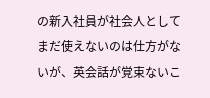の新入社員が社会人としてまだ使えないのは仕方がないが、英会話が覚束ないこ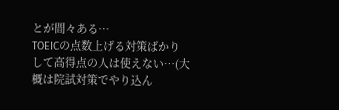とが間々ある…
TOEICの点数上げる対策ばかりして高得点の人は使えない…(大概は院試対策でやり込ん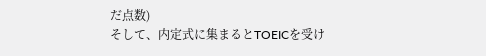だ点数)
そして、内定式に集まるとTOEICを受け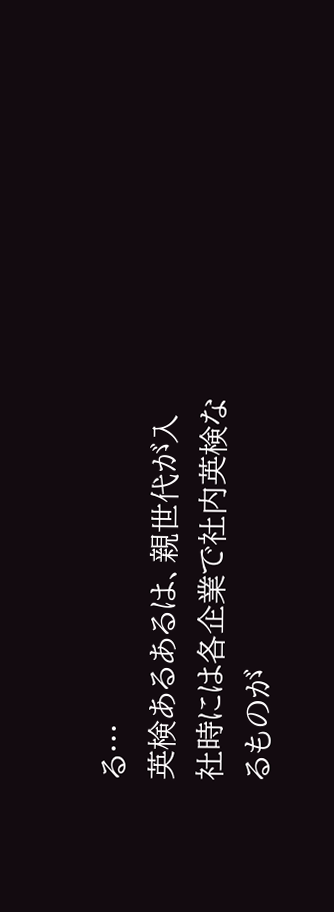る…
英検あるあるは、親世代が入社時には各企業で社内英検なるものが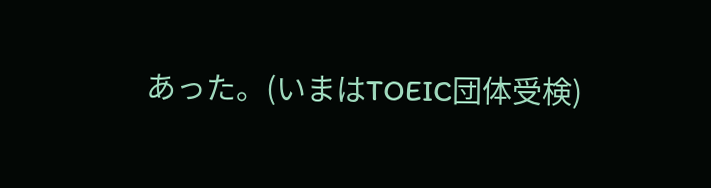あった。(いまはTOEIC団体受検)